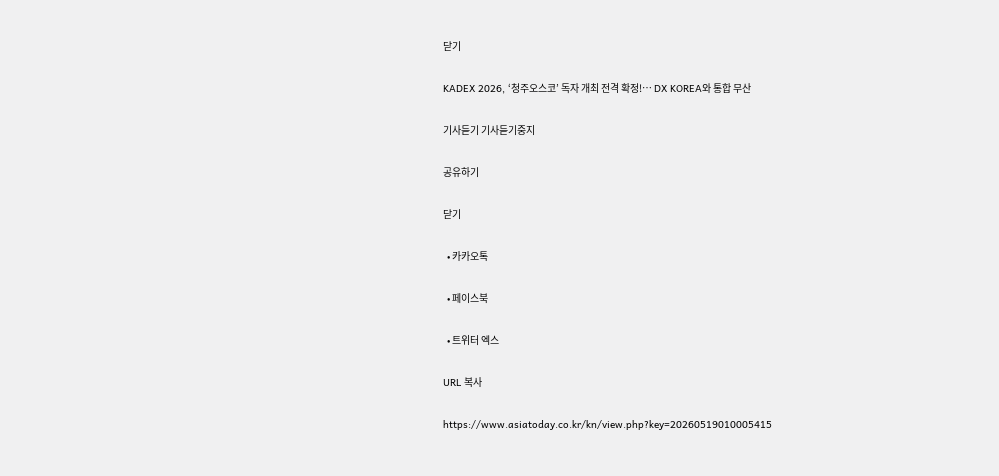닫기

KADEX 2026, ‘청주오스코’ 독자 개최 전격 확정!… DX KOREA와 통합 무산

기사듣기 기사듣기중지

공유하기

닫기

  • 카카오톡

  • 페이스북

  • 트위터 엑스

URL 복사

https://www.asiatoday.co.kr/kn/view.php?key=20260519010005415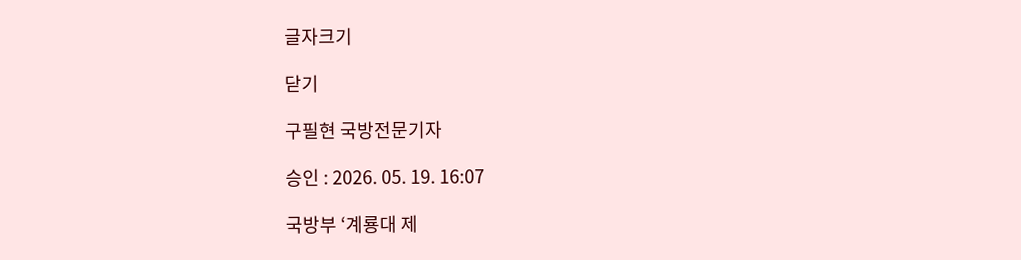글자크기

닫기

구필현 국방전문기자

승인 : 2026. 05. 19. 16:07

국방부 ‘계룡대 제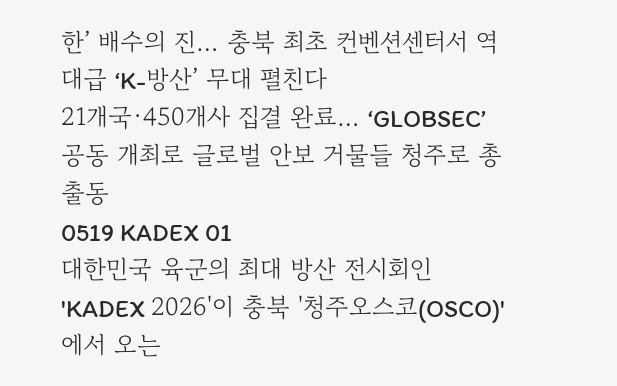한’ 배수의 진… 충북 최초 컨벤션센터서 역대급 ‘K-방산’ 무대 펼친다
21개국·450개사 집결 완료… ‘GLOBSEC’ 공동 개최로 글로벌 안보 거물들 청주로 총출동
0519 KADEX 01
대한민국 육군의 최대 방산 전시회인 'KADEX 2026'이 충북 '청주오스코(OSCO)'에서 오는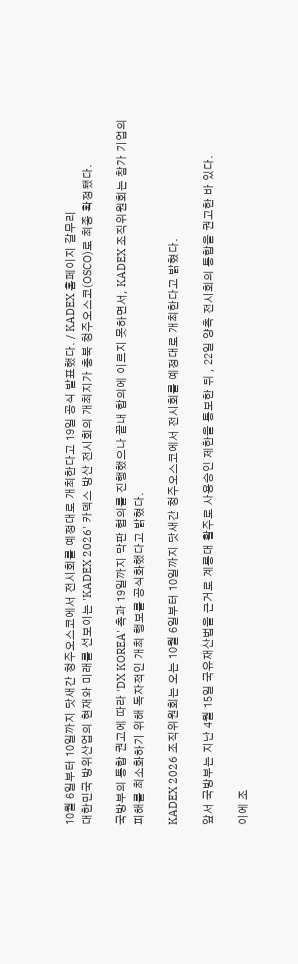10월 6일부터 10일까지 닷새간 청주오스코에서 전시회를 예정대로 개최한다고 19일 공식 발표했다. / KADEX 홈페이지 갈무리
대한민국 방위산업의 현재와 미래를 선보이는 'KADEX 2026' 카덱스 방산 전시회의 개최지가 충북 청주오스코(OSCO)로 최종 확정됐다.

국방부의 통합 권고에 따라 'DX KOREA' 측과 19일까지 막판 협의를 진행했으나 끝내 합의에 이르지 못하면서, KADEX 조직위원회는 참가 기업의 피해를 최소화하기 위해 독자적인 개최 행보를 공식화했다고 밝혔다.

KADEX 2026 조직위원회는 오는 10월 6일부터 10일까지 닷새간 청주오스코에서 전시회를 예정대로 개최한다고 밝혔다.

앞서 국방부는 지난 4월 15일 국유재산법을 근거로 계룡대 활주로 사용승인 제한을 통보한 뒤 , 22일 양측 전시회의 통합을 권고한 바 있다.

이에 조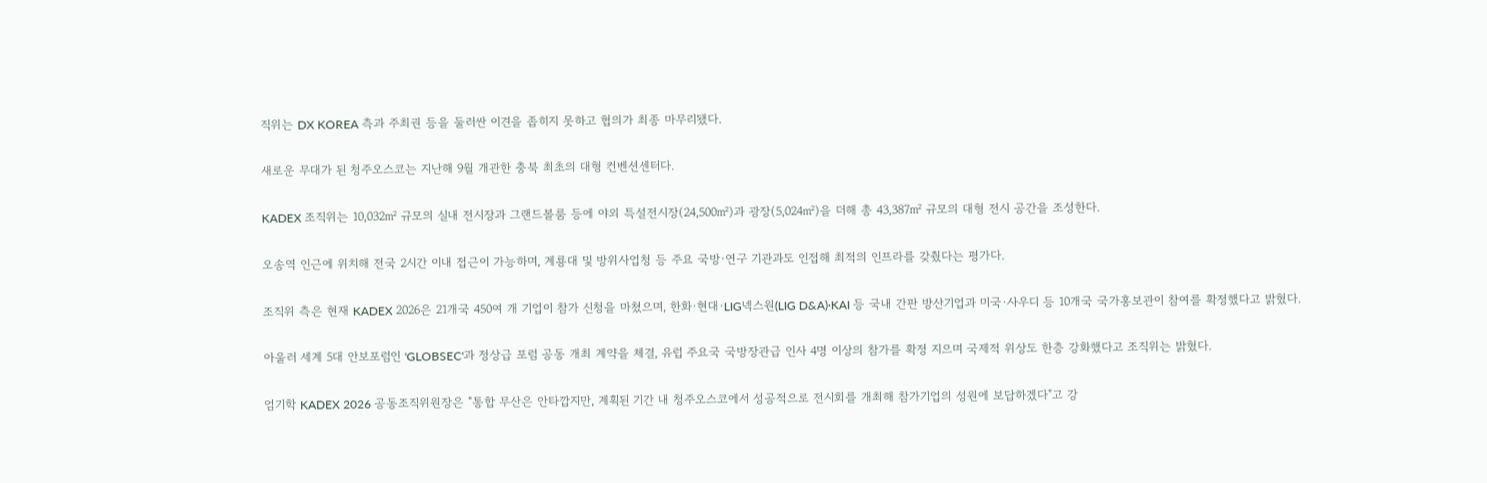직위는 DX KOREA 측과 주최권 등을 둘러싼 이견을 좁히지 못하고 협의가 최종 마무리됐다.

새로운 무대가 된 청주오스코는 지난해 9월 개관한 충북 최초의 대형 컨벤션센터다.

KADEX 조직위는 10,032㎡ 규모의 실내 전시장과 그랜드볼룸 등에 야외 특설전시장(24,500㎡)과 광장(5,024㎡)을 더해 총 43,387㎡ 규모의 대형 전시 공간을 조성한다.

오송역 인근에 위치해 전국 2시간 이내 접근이 가능하며, 계룡대 및 방위사업청 등 주요 국방·연구 기관과도 인접해 최적의 인프라를 갖췄다는 평가다.

조직위 측은 현재 KADEX 2026은 21개국 450여 개 기업이 참가 신청을 마쳤으며, 한화·현대·LIG넥스원(LIG D&A)·KAI 등 국내 간판 방산기업과 미국·사우디 등 10개국 국가홍보관이 참여를 확정했다고 밝혔다.

아울러 세계 5대 안보포럼인 'GLOBSEC'과 정상급 포럼 공동 개최 계약을 체결, 유럽 주요국 국방장관급 인사 4명 이상의 참가를 확정 지으며 국제적 위상도 한층 강화했다고 조직위는 밝혔다.

엄기학 KADEX 2026 공동조직위원장은 "통합 무산은 안타깝지만, 계획된 기간 내 청주오스코에서 성공적으로 전시회를 개최해 참가기업의 성원에 보답하겠다"고 강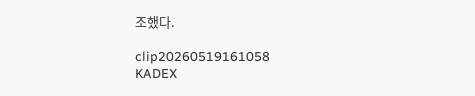조했다.

clip20260519161058
KADEX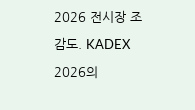2026 전시장 조감도. KADEX 2026의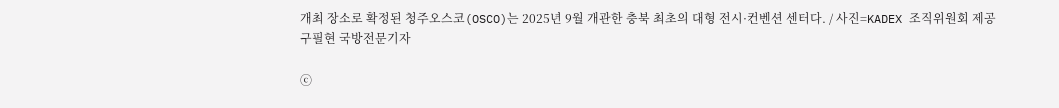개최 장소로 확정된 청주오스코(OSCO)는 2025년 9월 개관한 충북 최초의 대형 전시·컨벤션 센터다. / 사진=KADEX 조직위원회 제공
구필현 국방전문기자

ⓒ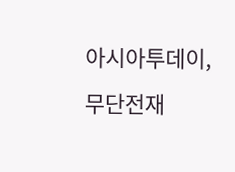아시아투데이, 무단전재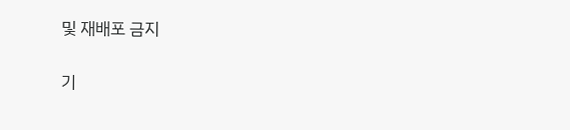및 재배포 금지

기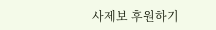사제보 후원하기